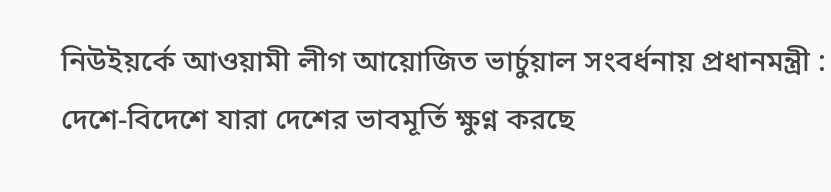নিউইয়র্কে আওয়ামী লীগ আয়োজিত ভার্চুয়াল সংবর্ধনায় প্রধানমন্ত্রী : দেশে-বিদেশে যারা দেশের ভাবমূর্তি ক্ষুণ্ন করছে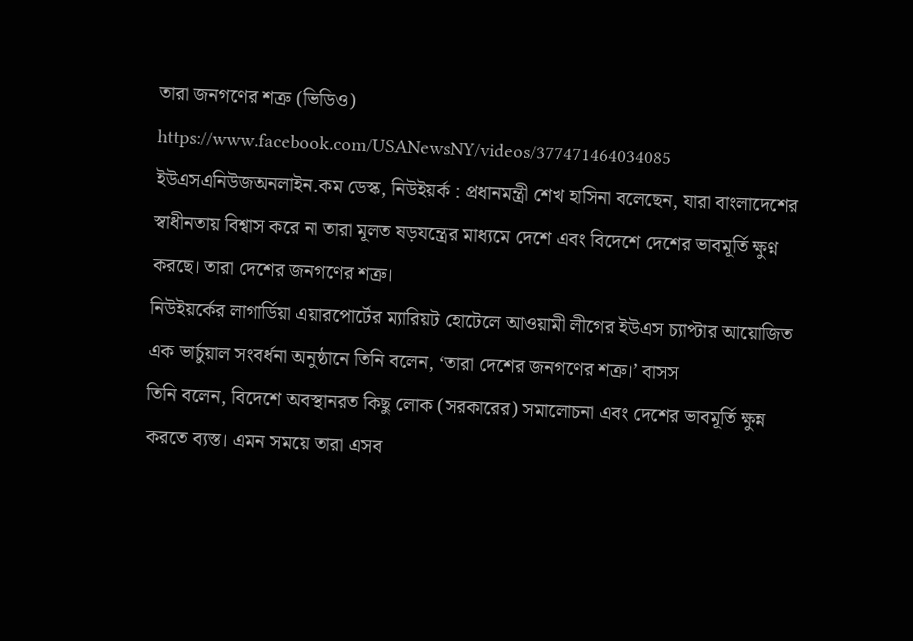তারা জনগণের শত্রু (ভিডিও)
https://www.facebook.com/USANewsNY/videos/377471464034085
ইউএসএনিউজঅনলাইন.কম ডেস্ক, নিউইয়র্ক : প্রধানমন্ত্রী শেখ হাসিনা বলেছেন, যারা বাংলাদেশের স্বাধীনতায় বিশ্বাস করে না তারা মূলত ষড়যন্ত্রের মাধ্যমে দেশে এবং বিদেশে দেশের ভাবমূর্তি ক্ষুণ্ন করছে। তারা দেশের জনগণের শত্রু।
নিউইয়র্কের লাগার্ডিয়া এয়ারপোর্টের ম্যারিয়ট হোটেলে আওয়ামী লীগের ইউএস চ্যাপ্টার আয়োজিত এক ভার্চুয়াল সংবর্ধনা অনুষ্ঠানে তিনি বলেন, ‘তারা দেশের জনগণের শত্রু।’ বাসস
তিনি বলেন, বিদেশে অবস্থানরত কিছু লোক (সরকারের) সমালোচনা এবং দেশের ভাবমূর্তি ক্ষুন্ন করতে ব্যস্ত। এমন সময়ে তারা এসব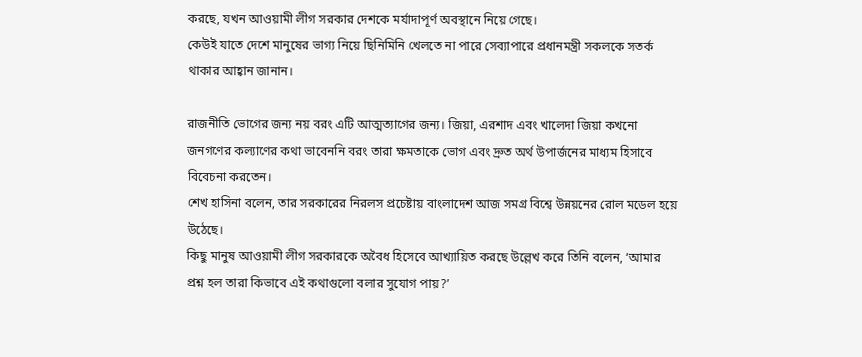করছে, যখন আওয়ামী লীগ সরকার দেশকে মর্যাদাপূর্ণ অবস্থানে নিয়ে গেছে।
কেউই যাতে দেশে মানুষের ভাগ্য নিয়ে ছিনিমিনি খেলতে না পারে সেব্যাপারে প্রধানমন্ত্রী সকলকে সতর্ক থাকার আহ্বান জানান।

রাজনীতি ভোগের জন্য নয় বরং এটি আত্মত্যাগের জন্য। জিয়া, এরশাদ এবং খালেদা জিয়া কখনো জনগণের কল্যাণের কথা ভাবেননি বরং তারা ক্ষমতাকে ভোগ এবং দ্রুত অর্থ উপার্জনের মাধ্যম হিসাবে বিবেচনা করতেন।
শেখ হাসিনা বলেন, তার সরকারের নিরলস প্রচেষ্টায় বাংলাদেশ আজ সমগ্র বিশ্বে উন্নয়নের রোল মডেল হয়ে উঠেছে।
কিছু মানুষ আওয়ামী লীগ সরকারকে অবৈধ হিসেবে আখ্যায়িত করছে উল্লেখ করে তিনি বলেন, ‘আমার প্রশ্ন হল তারা কিভাবে এই কথাগুলো বলার সুযোগ পায়?’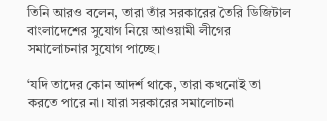তিনি আরও বলেন, তারা তাঁর সরকারের তৈরি ডিজিটাল বাংলাদেশের সুযোগ নিয়ে আওয়ামী লীগের সমালোচনার সুযোগ পাচ্ছে।

‘যদি তাদের কোন আদর্শ থাকে, তারা কখনোই তা করতে পারে না। যারা সরকারের সমালোচনা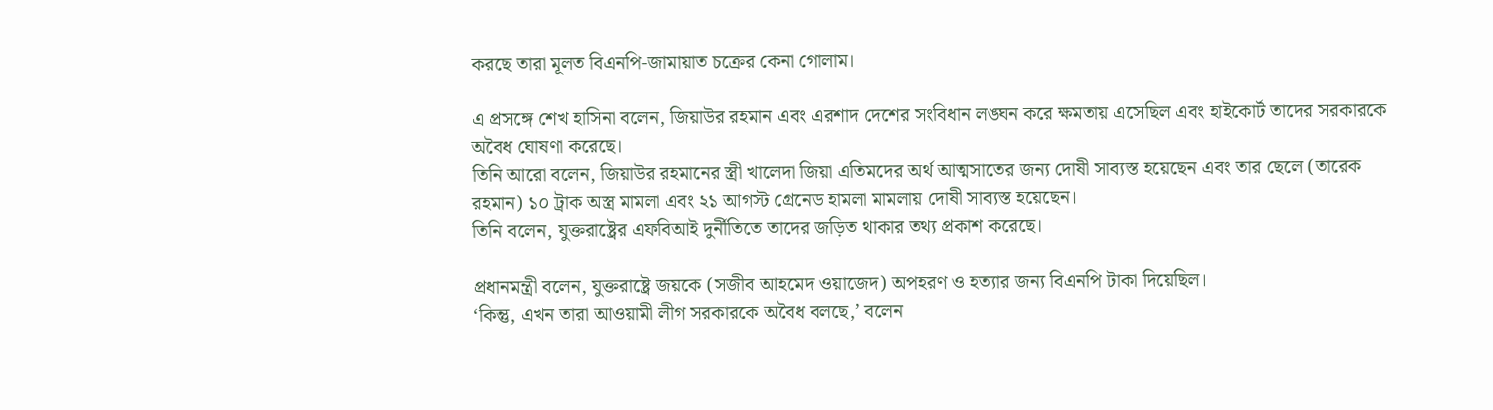করছে তারা মূলত বিএনপি-জামায়াত চক্রের কেনা গোলাম।

এ প্রসঙ্গে শেখ হাসিনা বলেন, জিয়াউর রহমান এবং এরশাদ দেশের সংবিধান লঙ্ঘন করে ক্ষমতায় এসেছিল এবং হাইকোর্ট তাদের সরকারকে অবৈধ ঘোষণা করেছে।
তিনি আরো বলেন, জিয়াউর রহমানের স্ত্রী খালেদা জিয়া এতিমদের অর্থ আত্মসাতের জন্য দোষী সাব্যস্ত হয়েছেন এবং তার ছেলে (তারেক রহমান) ১০ ট্রাক অস্ত্র মামলা এবং ২১ আগস্ট গ্রেনেড হামলা মামলায় দোষী সাব্যস্ত হয়েছেন।
তিনি বলেন, যুক্তরাষ্ট্রের এফবিআই দুর্নীতিতে তাদের জড়িত থাকার তথ্য প্রকাশ করেছে।

প্রধানমন্ত্রী বলেন, যুক্তরাষ্ট্রে জয়কে (সজীব আহমেদ ওয়াজেদ) অপহরণ ও হত্যার জন্য বিএনপি টাকা দিয়েছিল।
‘কিন্তু, এখন তারা আওয়ামী লীগ সরকারকে অবৈধ বলছে,’ বলেন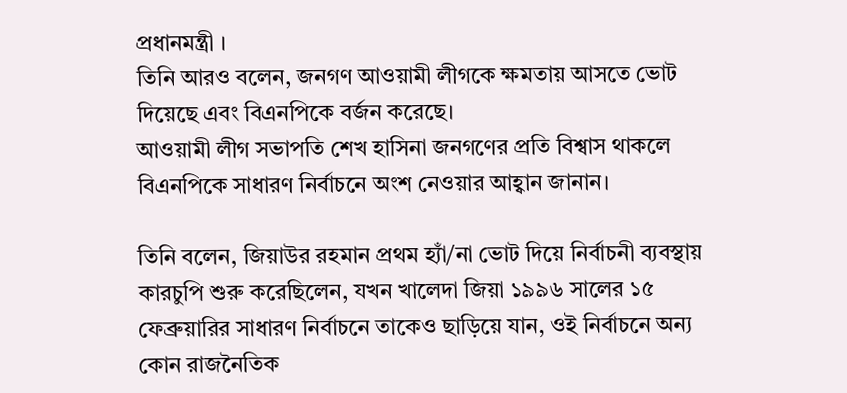প্রধানমন্ত্রী ।
তিনি আরও বলেন, জনগণ আওয়ামী লীগকে ক্ষমতায় আসতে ভোট দিয়েছে এবং বিএনপিকে বর্জন করেছে।
আওয়ামী লীগ সভাপতি শেখ হাসিনা জনগণের প্রতি বিশ্বাস থাকলে বিএনপিকে সাধারণ নির্বাচনে অংশ নেওয়ার আহ্বান জানান।

তিনি বলেন, জিয়াউর রহমান প্রথম হ্যাঁ/না ভোট দিয়ে নির্বাচনী ব্যবস্থায় কারচুপি শুরু করেছিলেন, যখন খালেদা জিয়া ১৯৯৬ সালের ১৫ ফেব্রুয়ারির সাধারণ নির্বাচনে তাকেও ছাড়িয়ে যান, ওই নির্বাচনে অন্য কোন রাজনৈতিক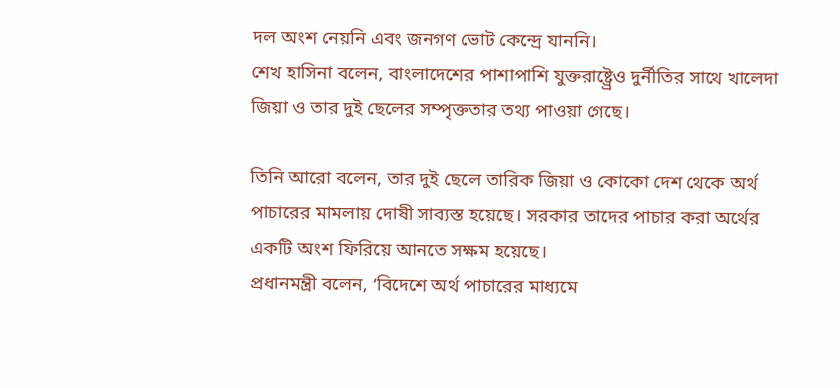দল অংশ নেয়নি এবং জনগণ ভোট কেন্দ্রে যাননি।
শেখ হাসিনা বলেন, বাংলাদেশের পাশাপাশি যুক্তরাষ্ট্র্রেও দুর্নীতির সাথে খালেদা জিয়া ও তার দুই ছেলের সম্পৃক্ততার তথ্য পাওয়া গেছে।

তিনি আরো বলেন, তার দুই ছেলে তারিক জিয়া ও কোকো দেশ থেকে অর্থ পাচারের মামলায় দোষী সাব্যস্ত হয়েছে। সরকার তাদের পাচার করা অর্থের একটি অংশ ফিরিয়ে আনতে সক্ষম হয়েছে।
প্রধানমন্ত্রী বলেন, ‘বিদেশে অর্থ পাচারের মাধ্যমে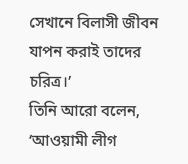সেখানে বিলাসী জীবন যাপন করাই তাদের চরিত্র।’
তিনি আরো বলেন, ‘আওয়ামী লীগ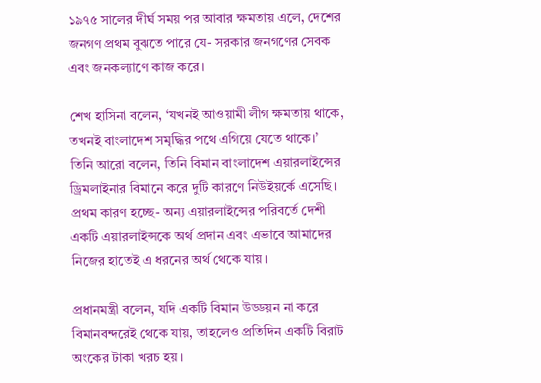১৯৭৫ সালের দীর্ঘ সময় পর আবার ক্ষমতায় এলে, দেশের জনগণ প্রথম বুঝতে পারে যে- সরকার জনগণের সেবক এবং জনকল্যাণে কাজ করে।

শেখ হাসিনা বলেন, ‘যখনই আওয়ামী লীগ ক্ষমতায় থাকে, তখনই বাংলাদেশ সমৃদ্ধির পথে এগিয়ে যেতে থাকে।’
তিনি আরো বলেন, তিনি বিমান বাংলাদেশ এয়ারলাইন্সের ড্রিমলাইনার বিমানে করে দুটি কারণে নিউইয়র্কে এসেছি। প্রথম কারণ হচ্ছে- অন্য এয়ারলাইন্সের পরিবর্তে দেশী একটি এয়ারলাইন্সকে অর্থ প্রদান এবং এভাবে আমাদের নিজের হাতেই এ ধরনের অর্থ থেকে যায়।

প্রধানমন্ত্রী বলেন, যদি একটি বিমান উড্ডয়ন না করে বিমানবন্দরেই থেকে যায়, তাহলেও প্রতিদিন একটি বিরাট অংকের টাকা খরচ হয়।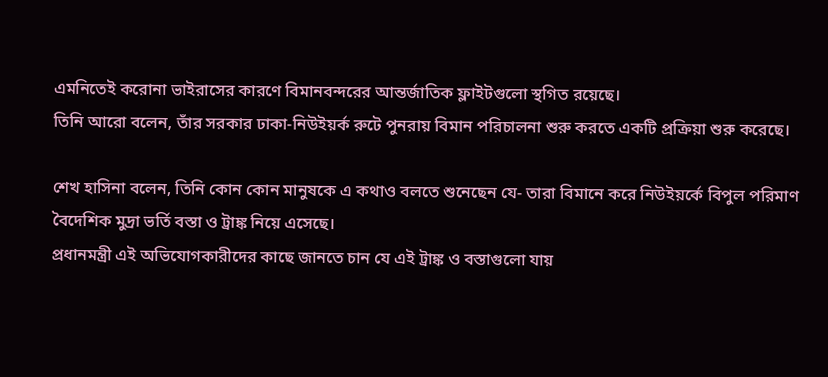এমনিতেই করোনা ভাইরাসের কারণে বিমানবন্দরের আন্তর্জাতিক ফ্লাইটগুলো স্থগিত রয়েছে।
তিনি আরো বলেন, তাঁর সরকার ঢাকা-নিউইয়র্ক রুটে পুনরায় বিমান পরিচালনা শুরু করতে একটি প্রক্রিয়া শুরু করেছে।

শেখ হাসিনা বলেন, তিনি কোন কোন মানুষকে এ কথাও বলতে শুনেছেন যে- তারা বিমানে করে নিউইয়র্কে বিপুল পরিমাণ বৈদেশিক মুদ্রা ভর্তি বস্তা ও ট্রাঙ্ক নিয়ে এসেছে।
প্রধানমন্ত্রী এই অভিযোগকারীদের কাছে জানতে চান যে এই ট্রাঙ্ক ও বস্তাগুলো যায়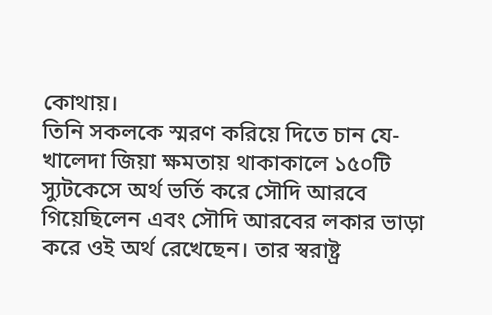কোথায়।
তিনি সকলকে স্মরণ করিয়ে দিতে চান যে- খালেদা জিয়া ক্ষমতায় থাকাকালে ১৫০টি স্যুটকেসে অর্থ ভর্তি করে সৌদি আরবে গিয়েছিলেন এবং সৌদি আরবের লকার ভাড়া করে ওই অর্থ রেখেছেন। তার স্বরাষ্ট্র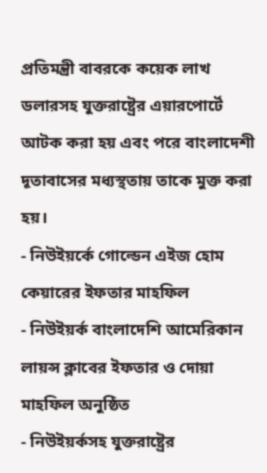প্রতিমন্ত্রী বাবরকে কয়েক লাখ ডলারসহ যুক্তরাষ্ট্রের এয়ারপোর্টে আটক করা হয় এবং পরে বাংলাদেশী দূতাবাসের মধ্যস্থতায় তাকে মুক্ত করা হয়।
- নিউইয়র্কে গোল্ডেন এইজ হোম কেয়ারের ইফতার মাহফিল
- নিউইয়র্ক বাংলাদেশি আমেরিকান লায়ন্স ক্লাবের ইফতার ও দোয়া মাহফিল অনুষ্ঠিত
- নিউইয়র্কসহ যুক্তরাষ্ট্রের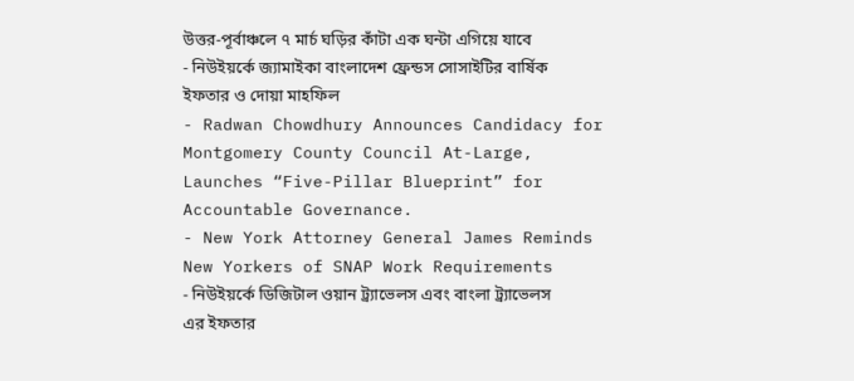উত্তর-পূর্বাঞ্চলে ৭ মার্চ ঘড়ির কাঁটা এক ঘন্টা এগিয়ে যাবে
- নিউইয়র্কে জ্যামাইকা বাংলাদেশ ফ্রেন্ডস সোসাইটির বার্ষিক ইফতার ও দোয়া মাহফিল
- Radwan Chowdhury Announces Candidacy for Montgomery County Council At-Large, Launches “Five-Pillar Blueprint” for Accountable Governance.
- New York Attorney General James Reminds New Yorkers of SNAP Work Requirements
- নিউইয়র্কে ডিজিটাল ওয়ান ট্র্যাভেলস এবং বাংলা ট্র্যাভেলস এর ইফতার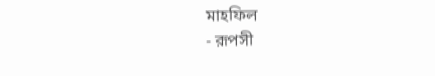মাহফিল
- রূপসী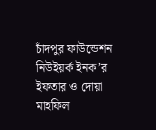চাঁদপুর ফাউন্ডেশন নিউইয়র্ক ইনক’র ইফতার ও দোয়া মাহফিল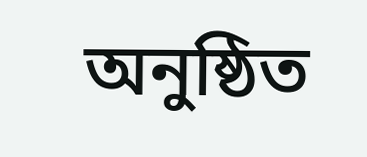অনুষ্ঠিত